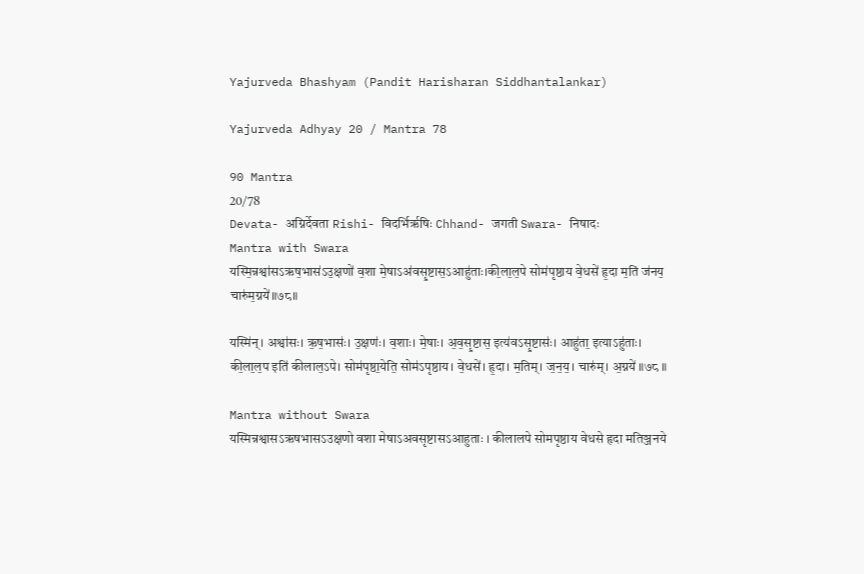Yajurveda Bhashyam (Pandit Harisharan Siddhantalankar)

Yajurveda Adhyay 20 / Mantra 78

90 Mantra
20/78
Devata- अग्निर्देवता Rishi- विदर्भिर्ऋषिः Chhand- जगती Swara- निषादः
Mantra with Swara
यस्मि॒न्नश्वा॑सऽऋष॒भास॑ऽउ॒क्षणो॑ व॒शा मे॒षाऽअ॑वसृ॒ष्टास॒ऽआहु॑ताः।की॒ला॒ल॒पे सोम॑पृष्ठाय वे॒धसे॑ हृ॒दा म॒तिं ज॑नय॒ चारु॑म॒ग्नये॑॥७८॥

यस्मि॑न्। अश्वा॑सः। ऋ॒ष॒भासः॑। उ॒क्षणः॑। व॒शाः। मे॒षाः। अ॒व॒सृ॒ष्टास॒ इत्य॑वऽसृ॒ष्टासः॑। आहु॑ता॒ इत्याऽहु॑ताः। की॒ला॒ल॒प इति॑ कीलाल॒ऽपे। सोम॑पृष्ठा॒येति॒ सोम॑ऽपृष्ठाय। वे॒धसे॑। हृ॒दा। म॒तिम्। ज॒न॒य॒। चारु॑म्। अ॒ग्नये॑ ॥७८ ॥

Mantra without Swara
यस्मिन्नश्वासऽऋषभासऽउक्षणो वशा मेषाऽअवसृष्टासऽआहुताः । कीलालपे सोमपृष्ठाय वेधसे हृदा मतिञ्जनये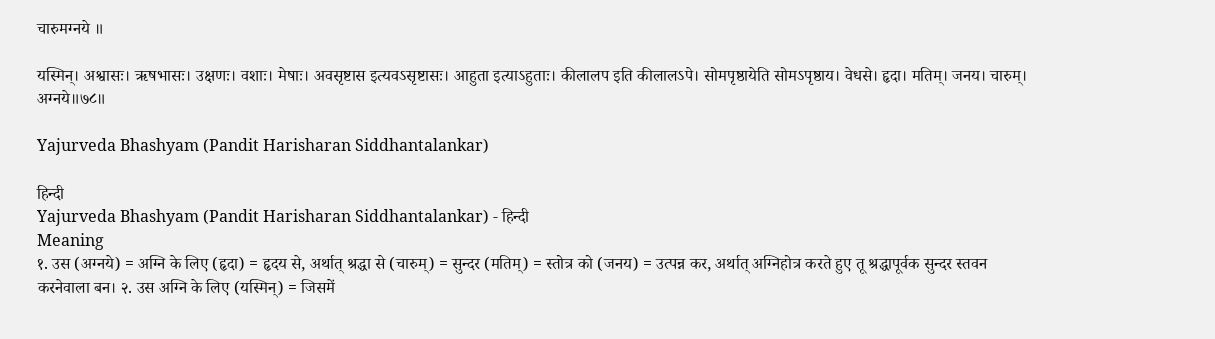चारुमग्नये ॥

यस्मिन्। अश्वासः। ऋषभासः। उक्षणः। वशाः। मेषाः। अवसृष्टास इत्यवऽसृष्टासः। आहुता इत्याऽहुताः। कीलालप इति कीलालऽपे। सोमपृष्ठायेति सोमऽपृष्ठाय। वेधसे। हृदा। मतिम्। जनय। चारुम्। अग्नये॥७८॥

Yajurveda Bhashyam (Pandit Harisharan Siddhantalankar)

हिन्दी
Yajurveda Bhashyam (Pandit Harisharan Siddhantalankar) - हिन्दी
Meaning
१. उस (अग्नये) = अग्नि के लिए (हृदा) = हृदय से, अर्थात् श्रद्धा से (चारुम्) = सुन्दर (मतिम्) = स्तोत्र को (जनय) = उत्पन्न कर, अर्थात् अग्निहोत्र करते हुए तू श्रद्धापूर्वक सुन्दर स्तवन करनेवाला बन। २. उस अग्नि के लिए (यस्मिन्) = जिसमें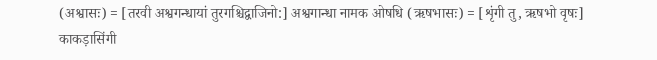(अश्वासः) = [तरवी अश्वगन्धायां तुरगश्चिद्वाजिनो:] अश्वगान्धा नामक ओषधि (ऋषभासः) = [शृंगी तु, ऋषभो वृषः] काकड़ासिंगी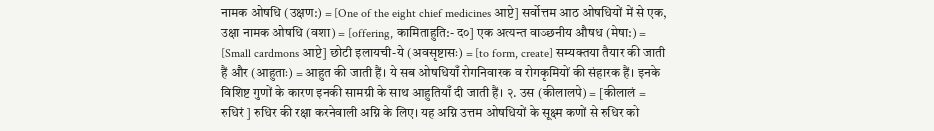नामक ओषधि (उक्षण:) = [One of the eight chief medicines आप्टे] सर्वोत्तम आठ ओषधियों में से एक, उक्षा नामक ओषधि (वशा) = [offering, कामिताहुति:- द०] एक अत्यन्त वाञ्छनीय औषध (मेषा:) = [Small cardmons आप्टे] छोटी इलायची-ये (अवसृष्टासः) = [to form, create] सम्यक्तया तैयार की जाती हैं और (आहुताः) = आहुत की जाती हैं। ये सब ओषधियाँ रोगनिवारक व रोगकृमियों की संहारक हैं। इनके विशिष्ट गुणों के कारण इनकी सामग्री के साथ आहुतियाँ दी जाती हैं। २. उस (कीलालपे) = [कीलालं = रुधिरं ] रुधिर की रक्षा करनेवाली अग्नि के लिए। यह अग्नि उत्तम ओषधियों के सूक्ष्म कणों से रुधिर को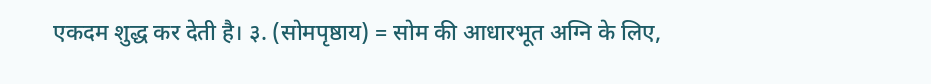एकदम शुद्ध कर देती है। ३. (सोमपृष्ठाय) = सोम की आधारभूत अग्नि के लिए,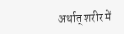अर्थात् शरीर में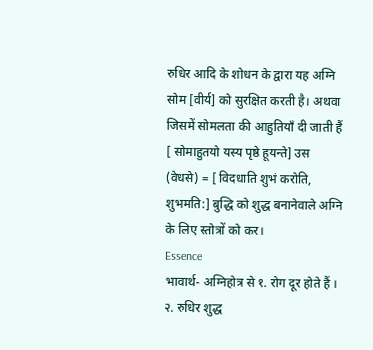रुधिर आदि के शोधन के द्वारा यह अग्नि सोम [वीर्य] को सुरक्षित करती है। अथवा जिसमें सोमलता की आहुतियाँ दी जाती हैं [ सोमाहुतयो यस्य पृष्ठे हूयन्ते] उस (वेधसे) = [ विदधाति शुभं करोति, शुभमति:] बुद्धि को शुद्ध बनानेवाले अग्नि के लिए स्तोत्रों को कर।
Essence
भावार्थ- अग्निहोत्र से १. रोग दूर होते हैं । २. रुधिर शुद्ध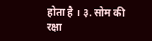होता है । ३. सोम की रक्षा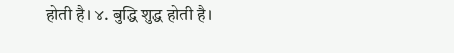होती है। ४. बुद्धि शुद्ध होती है।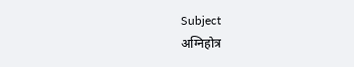Subject
अग्निहोत्र